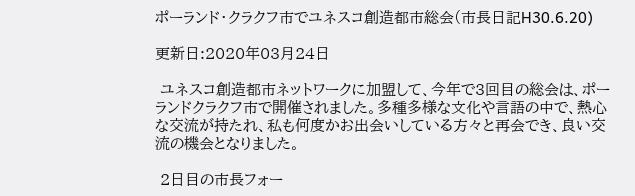ポーランド・クラクフ市でユネスコ創造都市総会(市長日記H30.6.20)

更新日:2020年03月24日

 ユネスコ創造都市ネットワークに加盟して、今年で3回目の総会は、ポーランドクラクフ市で開催されました。多種多様な文化や言語の中で、熱心な交流が持たれ、私も何度かお出会いしている方々と再会でき、良い交流の機会となりました。

 2日目の市長フォー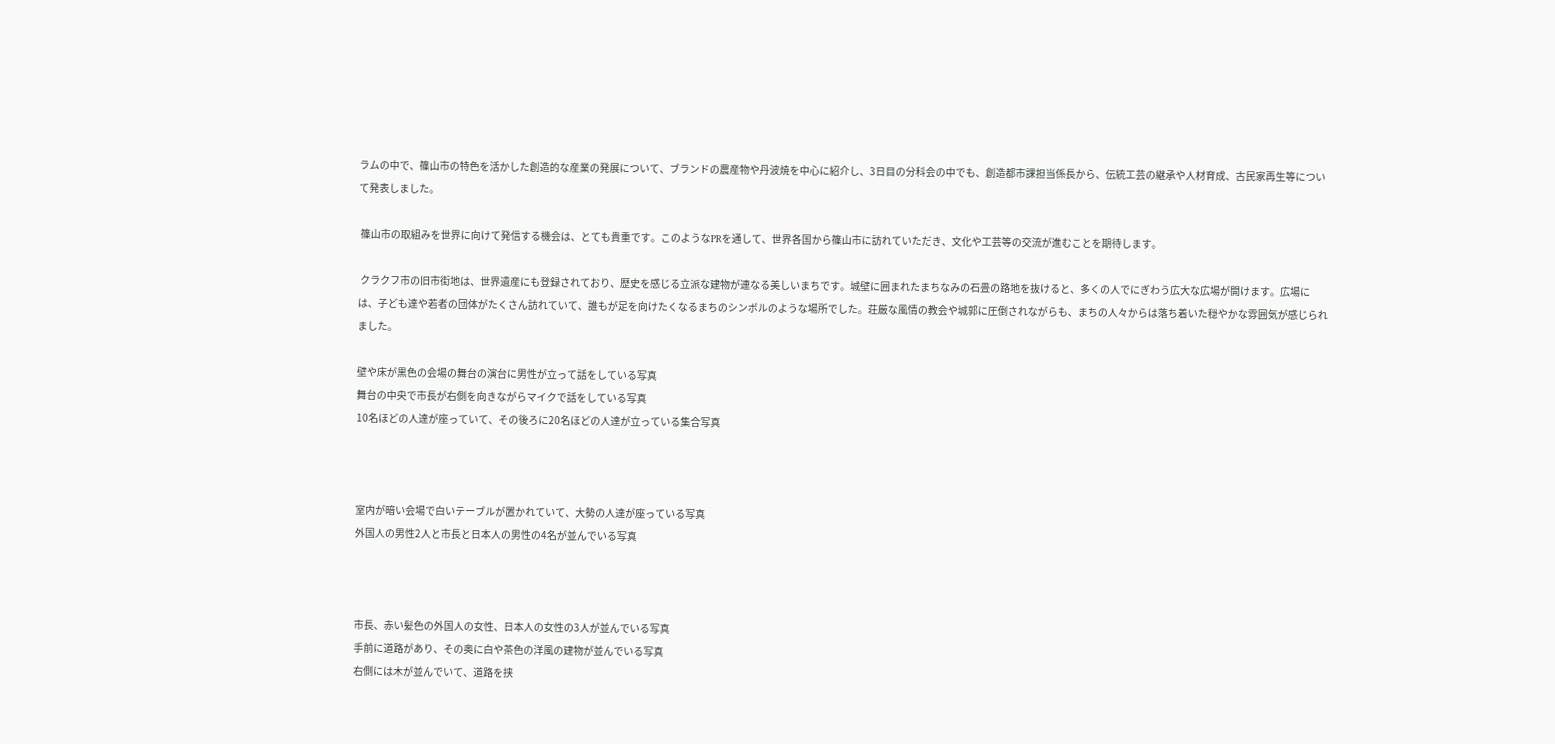ラムの中で、篠山市の特色を活かした創造的な産業の発展について、ブランドの農産物や丹波焼を中心に紹介し、3日目の分科会の中でも、創造都市課担当係長から、伝統工芸の継承や人材育成、古民家再生等について発表しました。

 篠山市の取組みを世界に向けて発信する機会は、とても貴重です。このようなPRを通して、世界各国から篠山市に訪れていただき、文化や工芸等の交流が進むことを期待します。

 クラクフ市の旧市街地は、世界遺産にも登録されており、歴史を感じる立派な建物が連なる美しいまちです。城壁に囲まれたまちなみの石畳の路地を抜けると、多くの人でにぎわう広大な広場が開けます。広場には、子ども達や若者の団体がたくさん訪れていて、誰もが足を向けたくなるまちのシンボルのような場所でした。荘厳な風情の教会や城郭に圧倒されながらも、まちの人々からは落ち着いた穏やかな雰囲気が感じられました。

壁や床が黒色の会場の舞台の演台に男性が立って話をしている写真
舞台の中央で市長が右側を向きながらマイクで話をしている写真
10名ほどの人達が座っていて、その後ろに20名ほどの人達が立っている集合写真



室内が暗い会場で白いテーブルが置かれていて、大勢の人達が座っている写真
外国人の男性2人と市長と日本人の男性の4名が並んでいる写真



市長、赤い髪色の外国人の女性、日本人の女性の3人が並んでいる写真
手前に道路があり、その奥に白や茶色の洋風の建物が並んでいる写真
右側には木が並んでいて、道路を挟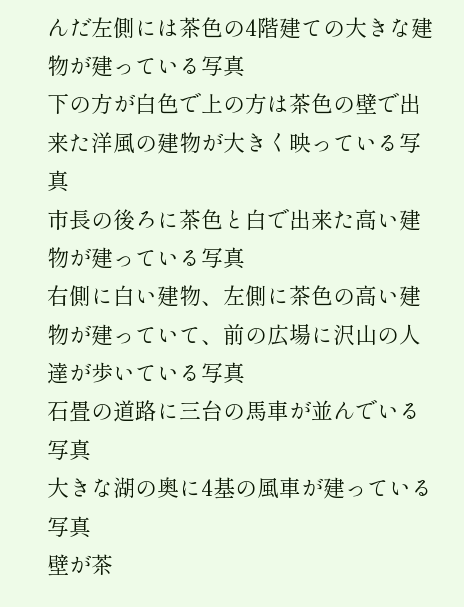んだ左側には茶色の4階建ての大きな建物が建っている写真
下の方が白色で上の方は茶色の壁で出来た洋風の建物が大きく映っている写真
市長の後ろに茶色と白で出来た高い建物が建っている写真
右側に白い建物、左側に茶色の高い建物が建っていて、前の広場に沢山の人達が歩いている写真
石畳の道路に三台の馬車が並んでいる写真
大きな湖の奥に4基の風車が建っている写真
壁が茶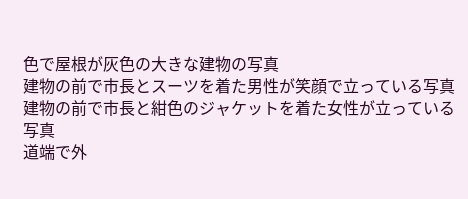色で屋根が灰色の大きな建物の写真
建物の前で市長とスーツを着た男性が笑顔で立っている写真
建物の前で市長と紺色のジャケットを着た女性が立っている写真
道端で外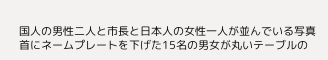国人の男性二人と市長と日本人の女性一人が並んでいる写真
首にネームプレートを下げた15名の男女が丸いテーブルの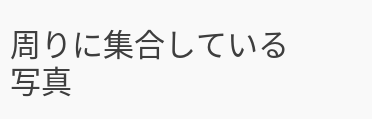周りに集合している写真